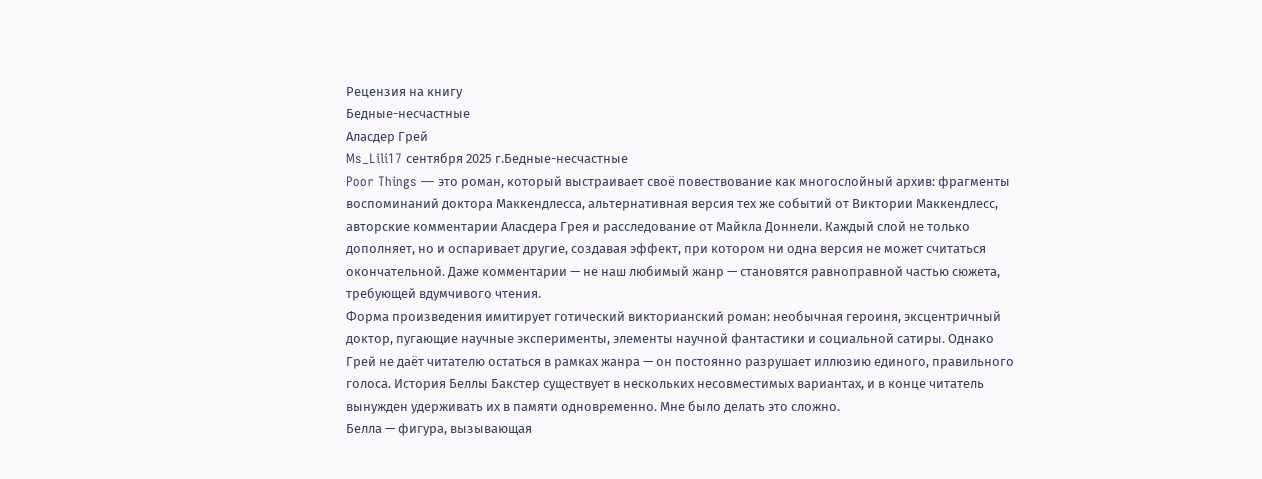Рецензия на книгу
Бедные-несчастные
Аласдер Грей
Ms_Lili17 сентября 2025 г.Бедные-несчастные
Poor Things — это роман, который выстраивает своё повествование как многослойный архив: фрагменты воспоминаний доктора Маккендлесса, альтернативная версия тех же событий от Виктории Маккендлесс, авторские комментарии Аласдера Грея и расследование от Майкла Доннели. Каждый слой не только дополняет, но и оспаривает другие, создавая эффект, при котором ни одна версия не может считаться окончательной. Даже комментарии — не наш любимый жанр — становятся равноправной частью сюжета, требующей вдумчивого чтения.
Форма произведения имитирует готический викторианский роман: необычная героиня, эксцентричный доктор, пугающие научные эксперименты, элементы научной фантастики и социальной сатиры. Однако Грей не даёт читателю остаться в рамках жанра — он постоянно разрушает иллюзию единого, правильного голоса. История Беллы Бакстер существует в нескольких несовместимых вариантах, и в конце читатель вынужден удерживать их в памяти одновременно. Мне было делать это сложно.
Белла — фигура, вызывающая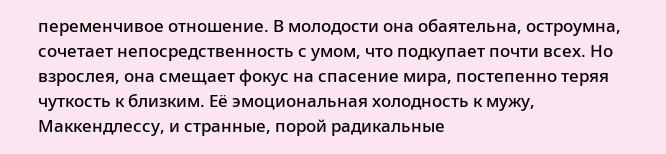переменчивое отношение. В молодости она обаятельна, остроумна, сочетает непосредственность с умом, что подкупает почти всех. Но взрослея, она смещает фокус на спасение мира, постепенно теряя чуткость к близким. Её эмоциональная холодность к мужу, Маккендлессу, и странные, порой радикальные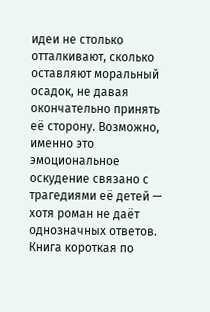идеи не столько отталкивают, сколько оставляют моральный осадок, не давая окончательно принять её сторону. Возможно, именно это эмоциональное оскудение связано с трагедиями её детей — хотя роман не даёт однозначных ответов.
Книга короткая по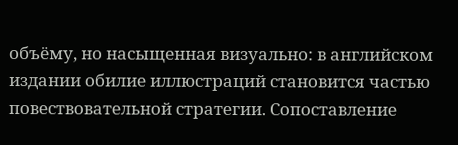объёму, но насыщенная визуально: в английском издании обилие иллюстраций становится частью повествовательной стратегии. Сопоставление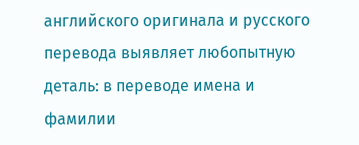английского оригинала и русского перевода выявляет любопытную деталь: в переводе имена и фамилии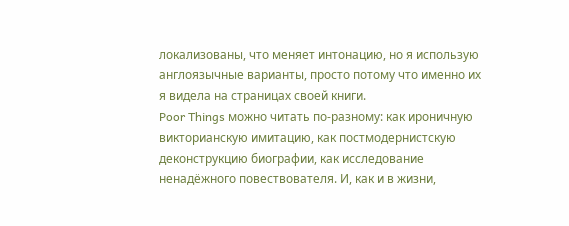локализованы, что меняет интонацию, но я использую англоязычные варианты, просто потому что именно их я видела на страницах своей книги.
Poor Things можно читать по-разному: как ироничную викторианскую имитацию, как постмодернистскую деконструкцию биографии, как исследование ненадёжного повествователя. И, как и в жизни,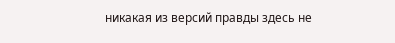никакая из версий правды здесь не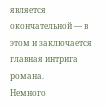является окончательной — в этом и заключается главная интрига романа.
Немного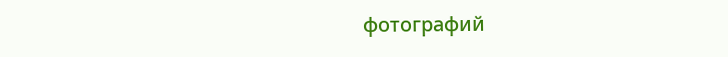фотографий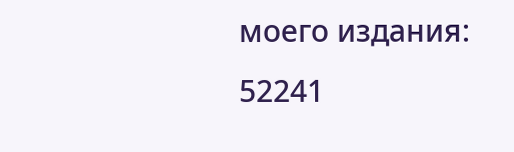моего издания:
52241